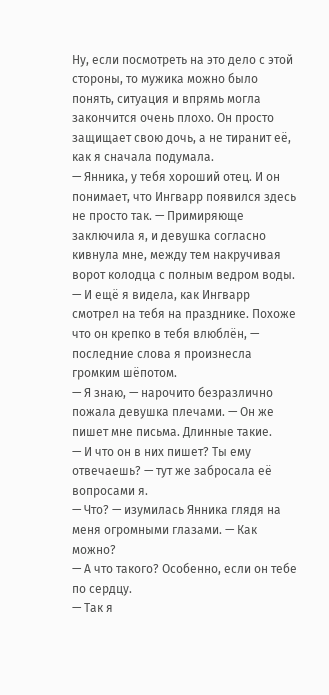Ну, если посмотреть на это дело с этой стороны, то мужика можно было понять, ситуация и впрямь могла закончится очень плохо. Он просто защищает свою дочь, а не тиранит её, как я сначала подумала.
— Янника, у тебя хороший отец. И он понимает, что Ингварр появился здесь не просто так. — Примиряюще заключила я, и девушка согласно кивнула мне, между тем накручивая ворот колодца с полным ведром воды. — И ещё я видела, как Ингварр смотрел на тебя на празднике. Похоже что он крепко в тебя влюблён, — последние слова я произнесла громким шёпотом.
— Я знаю, — нарочито безразлично пожала девушка плечами. — Он же пишет мне письма. Длинные такие.
— И что он в них пишет? Ты ему отвечаешь? — тут же забросала её вопросами я.
— Что? — изумилась Янника глядя на меня огромными глазами. — Как можно?
— А что такого? Особенно, если он тебе по сердцу.
— Так я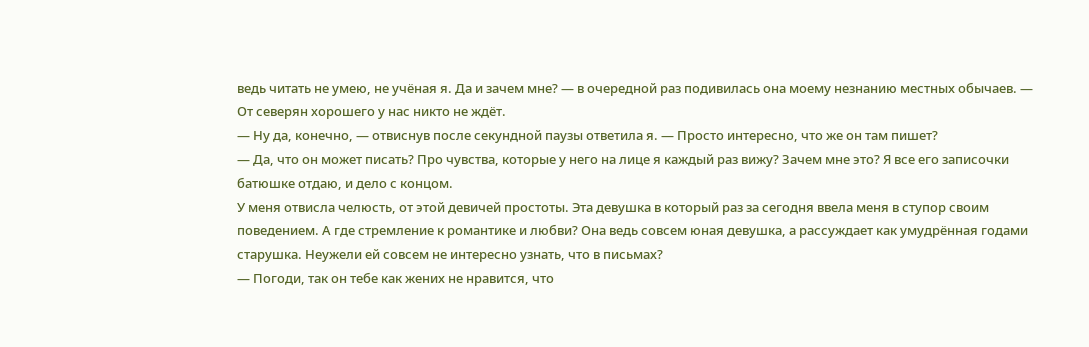ведь читать не умею, не учёная я. Да и зачем мне? — в очередной раз подивилась она моему незнанию местных обычаев. — От северян хорошего у нас никто не ждёт.
— Ну да, конечно, — отвиснув после секундной паузы ответила я. — Просто интересно, что же он там пишет?
— Да, что он может писать? Про чувства, которые у него на лице я каждый раз вижу? Зачем мне это? Я все его записочки батюшке отдаю, и дело с концом.
У меня отвисла челюсть, от этой девичей простоты. Эта девушка в который раз за сегодня ввела меня в ступор своим поведением. А где стремление к романтике и любви? Она ведь совсем юная девушка, а рассуждает как умудрённая годами старушка. Неужели ей совсем не интересно узнать, что в письмах?
— Погоди, так он тебе как жених не нравится, что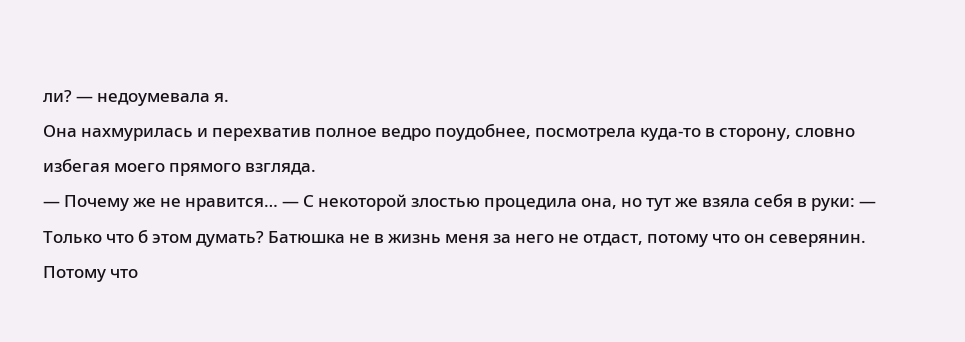ли? — недоумевала я.
Она нахмурилась и перехватив полное ведро поудобнее, посмотрела куда-то в сторону, словно избегая моего прямого взгляда.
— Почему же не нравится… — С некоторой злостью процедила она, но тут же взяла себя в руки: — Только что б этом думать? Батюшка не в жизнь меня за него не отдаст, потому что он северянин. Потому что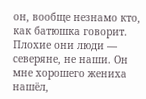он, вообще незнамо кто, как батюшка говорит. Плохие они люди — северяне, не наши. Он мне хорошего жениха нашёл,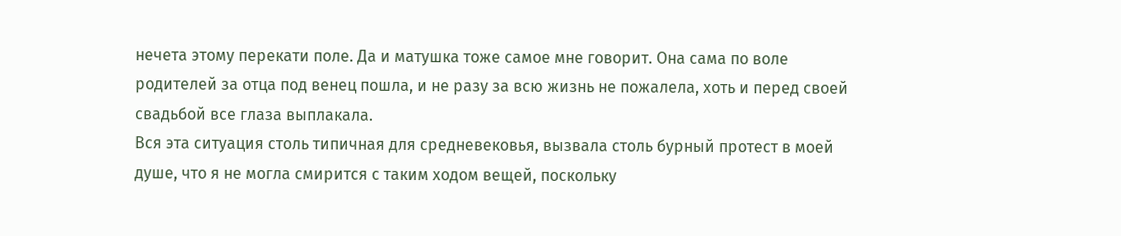нечета этому перекати поле. Да и матушка тоже самое мне говорит. Она сама по воле родителей за отца под венец пошла, и не разу за всю жизнь не пожалела, хоть и перед своей свадьбой все глаза выплакала.
Вся эта ситуация столь типичная для средневековья, вызвала столь бурный протест в моей душе, что я не могла смирится с таким ходом вещей, поскольку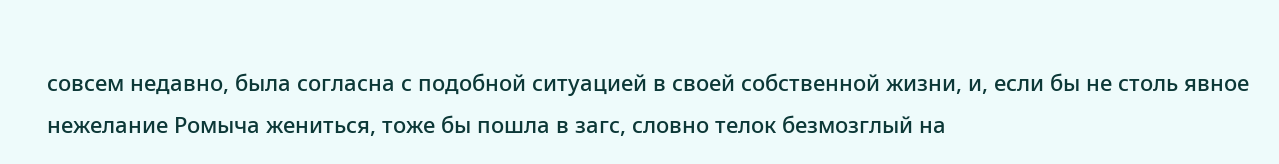совсем недавно, была согласна с подобной ситуацией в своей собственной жизни, и, если бы не столь явное нежелание Ромыча жениться, тоже бы пошла в загс, словно телок безмозглый на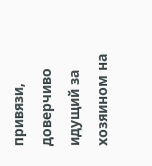привязи, доверчиво идущий за хозяином на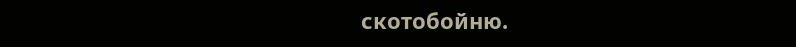скотобойню.